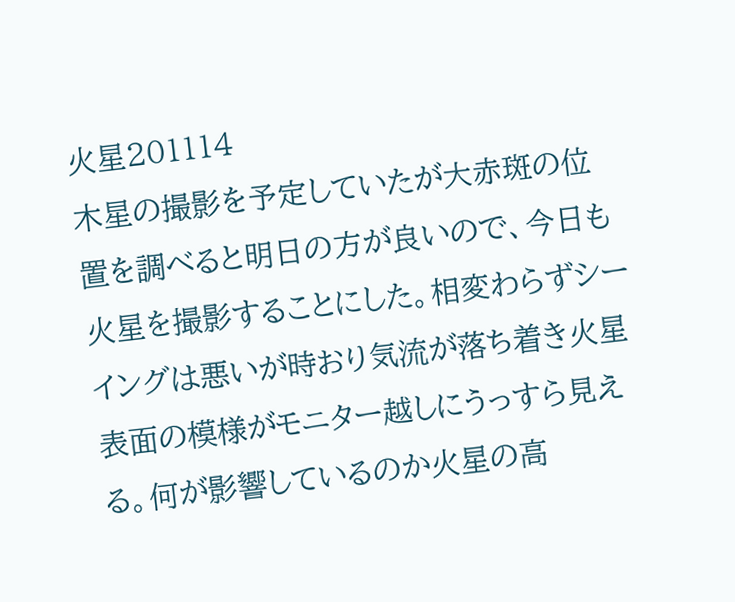火星201114
木星の撮影を予定していたが大赤斑の位置を調べると明日の方が良いので、今日も火星を撮影することにした。相変わらずシーイングは悪いが時おり気流が落ち着き火星表面の模様がモニター越しにうっすら見える。何が影響しているのか火星の高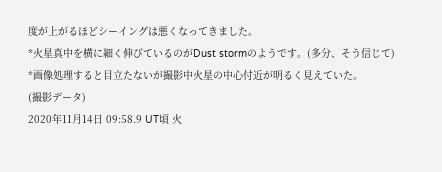度が上がるほどシーイングは悪くなってきました。
*火星真中を横に細く伸びているのがDust stormのようです。(多分、そう信じて)
*画像処理すると目立たないが撮影中火星の中心付近が明るく見えていた。
(撮影データ)
2020年11月14日 09:58.9 UT頃 火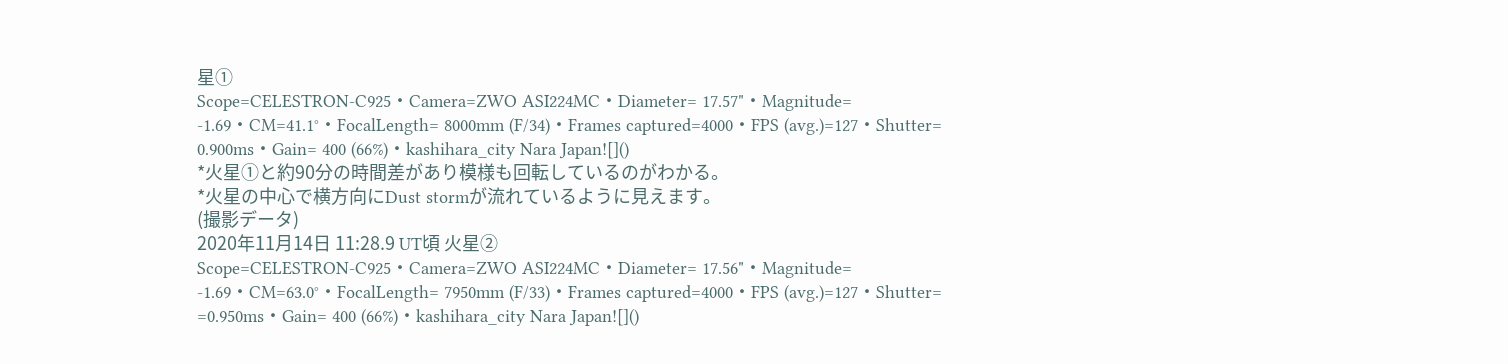星①
Scope=CELESTRON-C925・Camera=ZWO ASI224MC・Diameter= 17.57"・Magnitude= -1.69・CM=41.1°・FocalLength= 8000mm (F/34)・Frames captured=4000・FPS (avg.)=127・Shutter= 0.900ms・Gain= 400 (66%)・kashihara_city Nara Japan![]()
*火星①と約90分の時間差があり模様も回転しているのがわかる。
*火星の中心で横方向にDust stormが流れているように見えます。
(撮影データ)
2020年11月14日 11:28.9 UT頃 火星②
Scope=CELESTRON-C925・Camera=ZWO ASI224MC・Diameter= 17.56"・Magnitude= -1.69・CM=63.0°・FocalLength= 7950mm (F/33)・Frames captured=4000・FPS (avg.)=127・Shutter= =0.950ms・Gain= 400 (66%)・kashihara_city Nara Japan![]()